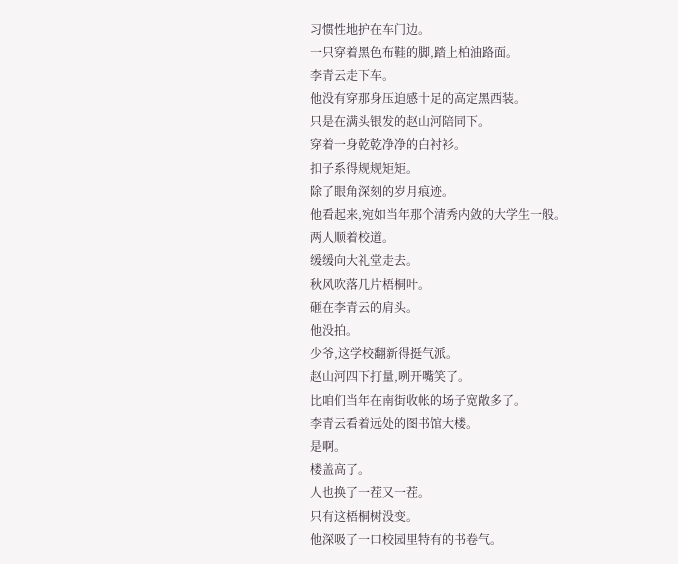习惯性地护在车门边。
一只穿着黑色布鞋的脚,踏上柏油路面。
李青云走下车。
他没有穿那身压迫感十足的高定黑西装。
只是在满头银发的赵山河陪同下。
穿着一身乾乾净净的白衬衫。
扣子系得规规矩矩。
除了眼角深刻的岁月痕迹。
他看起来,宛如当年那个清秀内敛的大学生一般。
两人顺着校道。
缓缓向大礼堂走去。
秋风吹落几片梧桐叶。
砸在李青云的肩头。
他没拍。
少爷,这学校翻新得挺气派。
赵山河四下打量,咧开嘴笑了。
比咱们当年在南街收帐的场子宽敞多了。
李青云看着远处的图书馆大楼。
是啊。
楼盖高了。
人也换了一茬又一茬。
只有这梧桐树没变。
他深吸了一口校园里特有的书卷气。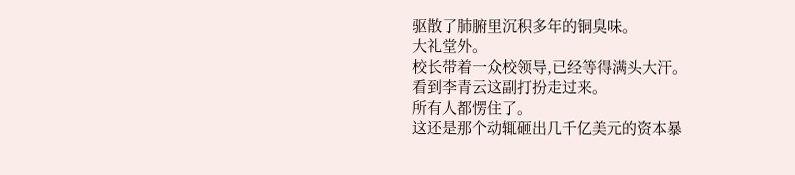驱散了肺腑里沉积多年的铜臭味。
大礼堂外。
校长带着一众校领导,已经等得满头大汗。
看到李青云这副打扮走过来。
所有人都愣住了。
这还是那个动辄砸出几千亿美元的资本暴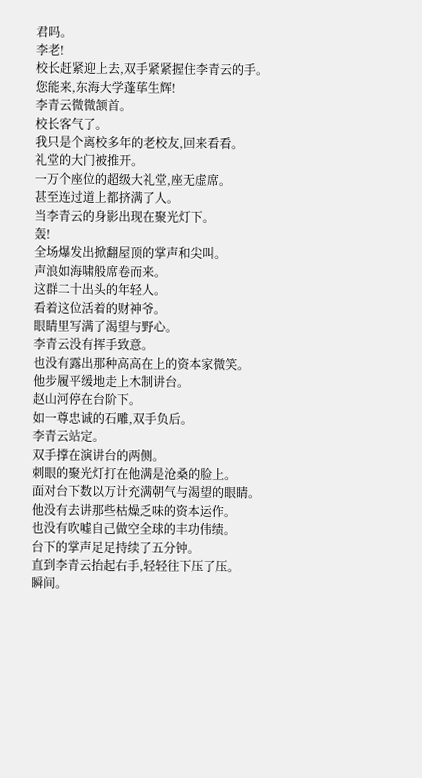君吗。
李老!
校长赶紧迎上去,双手紧紧握住李青云的手。
您能来,东海大学蓬荜生辉!
李青云微微颔首。
校长客气了。
我只是个离校多年的老校友,回来看看。
礼堂的大门被推开。
一万个座位的超级大礼堂,座无虚席。
甚至连过道上都挤满了人。
当李青云的身影出现在聚光灯下。
轰!
全场爆发出掀翻屋顶的掌声和尖叫。
声浪如海啸般席卷而来。
这群二十出头的年轻人。
看着这位活着的财神爷。
眼睛里写满了渴望与野心。
李青云没有挥手致意。
也没有露出那种高高在上的资本家微笑。
他步履平缓地走上木制讲台。
赵山河停在台阶下。
如一尊忠诚的石雕,双手负后。
李青云站定。
双手撑在演讲台的两侧。
刺眼的聚光灯打在他满是沧桑的脸上。
面对台下数以万计充满朝气与渴望的眼睛。
他没有去讲那些枯燥乏味的资本运作。
也没有吹嘘自己做空全球的丰功伟绩。
台下的掌声足足持续了五分钟。
直到李青云抬起右手,轻轻往下压了压。
瞬间。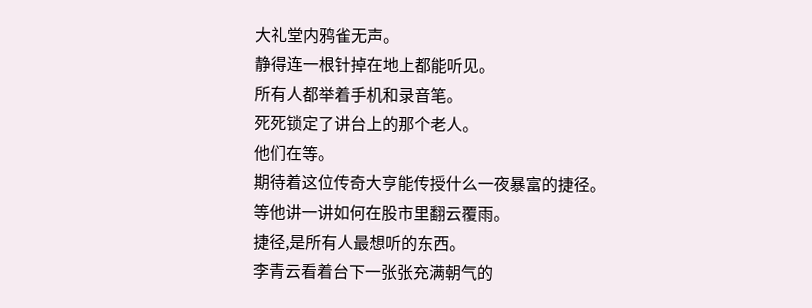大礼堂内鸦雀无声。
静得连一根针掉在地上都能听见。
所有人都举着手机和录音笔。
死死锁定了讲台上的那个老人。
他们在等。
期待着这位传奇大亨能传授什么一夜暴富的捷径。
等他讲一讲如何在股市里翻云覆雨。
捷径,是所有人最想听的东西。
李青云看着台下一张张充满朝气的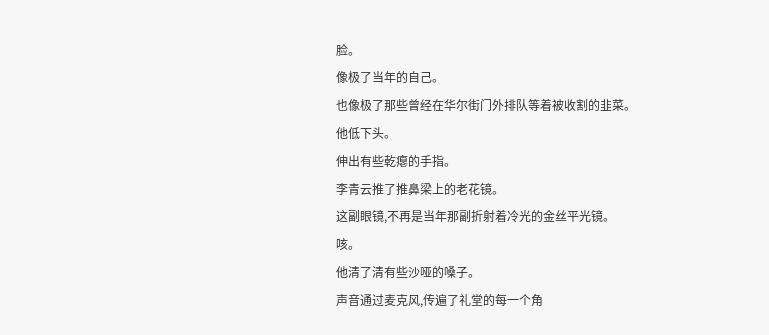脸。
像极了当年的自己。
也像极了那些曾经在华尔街门外排队等着被收割的韭菜。
他低下头。
伸出有些乾瘪的手指。
李青云推了推鼻梁上的老花镜。
这副眼镜,不再是当年那副折射着冷光的金丝平光镜。
咳。
他清了清有些沙哑的嗓子。
声音通过麦克风,传遍了礼堂的每一个角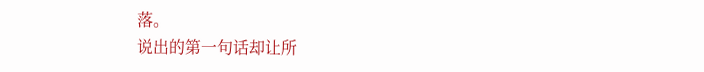落。
说出的第一句话却让所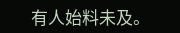有人始料未及。